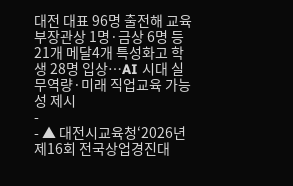대전 대표 96명 출전해 교육부장관상 1명·금상 6명 등 21개 메달4개 특성화고 학생 28명 입상…AI 시대 실무역량·미래 직업교육 가능성 제시
-
- ▲ 대전시교육청‘2026년 제16회 전국상업경진대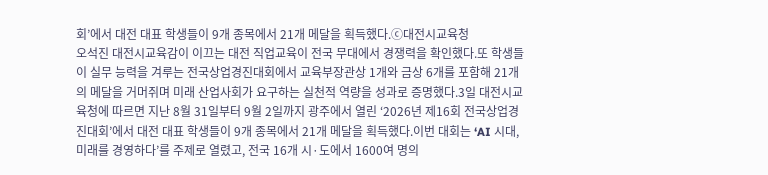회’에서 대전 대표 학생들이 9개 종목에서 21개 메달을 획득했다.ⓒ대전시교육청
오석진 대전시교육감이 이끄는 대전 직업교육이 전국 무대에서 경쟁력을 확인했다.또 학생들이 실무 능력을 겨루는 전국상업경진대회에서 교육부장관상 1개와 금상 6개를 포함해 21개의 메달을 거머쥐며 미래 산업사회가 요구하는 실천적 역량을 성과로 증명했다.3일 대전시교육청에 따르면 지난 8월 31일부터 9월 2일까지 광주에서 열린 ‘2026년 제16회 전국상업경진대회’에서 대전 대표 학생들이 9개 종목에서 21개 메달을 획득했다.이번 대회는 ‘AI 시대, 미래를 경영하다’를 주제로 열렸고, 전국 16개 시·도에서 1600여 명의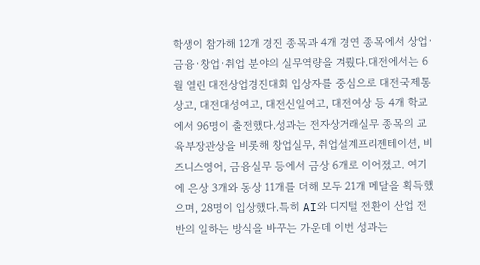학생이 참가해 12개 경진 종목과 4개 경연 종목에서 상업·금융·창업·취업 분야의 실무역량을 겨뤘다.대전에서는 6월 열린 대전상업경진대회 입상자를 중심으로 대전국제통상고, 대전대성여고, 대전신일여고, 대전여상 등 4개 학교에서 96명이 출전했다.성과는 전자상거래실무 종목의 교육부장관상을 비롯해 창업실무, 취업설계프리젠테이션, 비즈니스영어, 금융실무 등에서 금상 6개로 이어졌고. 여기에 은상 3개와 동상 11개를 더해 모두 21개 메달을 획득했으며, 28명이 입상했다.특히 AI와 디지털 전환이 산업 전반의 일하는 방식을 바꾸는 가운데 이번 성과는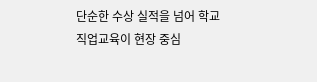단순한 수상 실적을 넘어 학교 직업교육이 현장 중심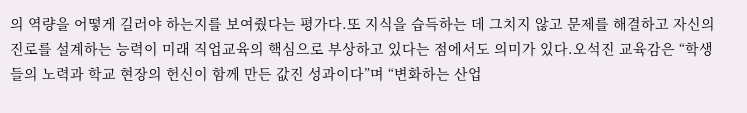의 역량을 어떻게 길러야 하는지를 보여줬다는 평가다.또 지식을 습득하는 데 그치지 않고 문제를 해결하고 자신의 진로를 설계하는 능력이 미래 직업교육의 핵심으로 부상하고 있다는 점에서도 의미가 있다.오석진 교육감은 “학생들의 노력과 학교 현장의 헌신이 함께 만든 값진 성과이다”며 “변화하는 산업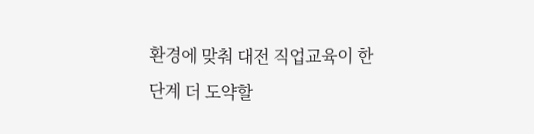환경에 맞춰 대전 직업교육이 한 단계 더 도약할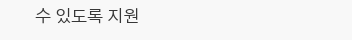수 있도록 지원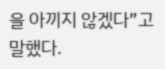을 아끼지 않겠다”고 말했다.